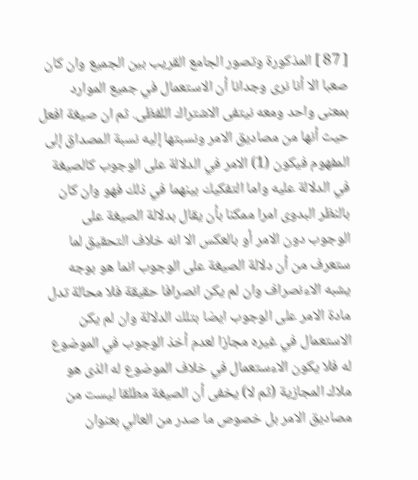[ 87 ] المذكورة وتصور الجامع القريب بين الجميع وان كان صعبا الا أنا نرى وجدانا أن الاستعمال في جميع الموارد بمعنى واحد ومعه نيتفى الاشتراك اللفظى. ثم ان صيغة افعل حيث أنها من مصاديق الامر ونسبتها إليه نسبة المصداق إلى المفهوم فيكون (1) الامر في الدلالة على الوجوب كالصيغة في الدلالة عليه واما التفكيك بينهما في ذلك فهو وان كان بالنظر البدوى امرا ممكنا بأن يقال بدلالة الصيغة على الوجوب دون الامر أو بالعكس الا انه خلاف التحقيق لما ستعرف من أن دلالة الصيغة على الوجوب انما هو بوجه يشبه الاءنصراف وان لم يكن انصرافا حقيقة فلا محالة تدل مادة الامر على الوجوب ايضا بتلك الدلالة وان لم يكن الاستعمال في غيره مجازا لعدم أخذ الوجوب في الموضوع له فلا يكون الاءستعمال في خلاف الموضوع له الذى هو ملاك المجازية (ثم لا) يخفى أن الصيغة مطلقا ليست من مصاديق الامر بل خصوص ما صدر من العالي بعنوان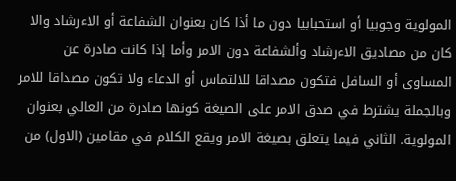المولوية وجوبيا أو استحبابيا دون ما أذا كان بعنوان الشفاعة أو الاءرشاد والا كان من مصاديق الاءرشاد وألشفاعة دون الامر وأما إذا كانت صادرة عن المساوى أو السافل فتكون مصداقا للالتماس أو الدعاء ولا تكون مصداقا للامر وبالجملة يشترط في صدق الامر على الصيغة كونها صادرة من العالي بعنوان المولوية. الثاني فيما يتعلق بصيغة الامر ويقع الكلام في مقامين (الاول) من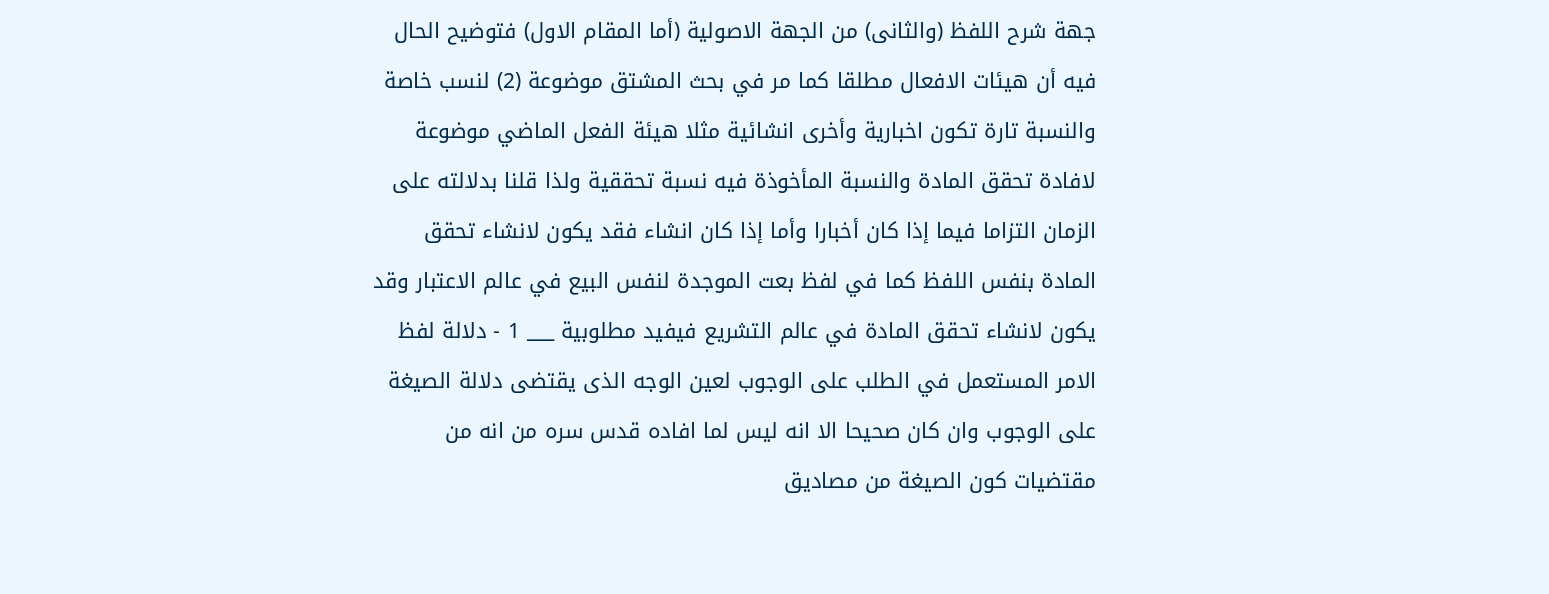جهة شرح اللفظ (والثانى) من الجهة الاصولية (أما المقام الاول) فتوضيح الحال فيه أن هيئات الافعال مطلقا كما مر في بحث المشتق موضوعة (2) لنسب خاصة والنسبة تارة تكون اخبارية وأخرى انشائية مثلا هيئة الفعل الماضي موضوعة لافادة تحقق المادة والنسبة المأخوذة فيه نسبة تحققية ولذا قلنا بدلالته على الزمان التزاما فيما إذا كان أخبارا وأما إذا كان انشاء فقد يكون لانشاء تحقق المادة بنفس اللفظ كما في لفظ بعت الموجدة لنفس البيع في عالم الاعتبار وقد يكون لانشاء تحقق المادة في عالم التشريع فيفيد مطلوبية ___ 1 - دلالة لفظ الامر المستعمل في الطلب على الوجوب لعين الوجه الذى يقتضى دلالة الصيغة على الوجوب وان كان صحيحا الا انه ليس لما افاده قدس سره من انه من مقتضيات كون الصيغة من مصاديق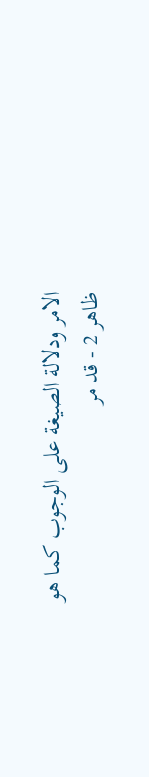الامر ودلالة الصيغة على الوجوب كما هو ظاهر 2 - قد مر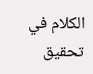الكلام في تحقيق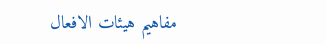مفاهيم هيئات الافعال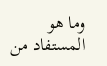وما هو المستفاد من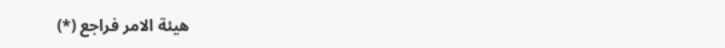هيئة الامر فراجع (*)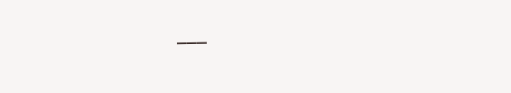___